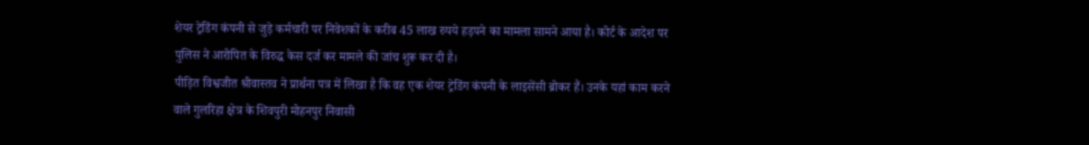शेयर ट्रेडिंग कंपनी से जुड़े कर्मचारी पर निवेशकों के करीब 45 लाख रुपये हड़पने का मामला सामने आया है। कोर्ट के आदेश पर पुलिस ने आरोपित के विरुद्ध केस दर्ज कर मामले की जांच शुरू कर दी है।
पीड़ित विश्वजीत श्रीवास्तव ने प्रार्थना पत्र में लिखा है कि वह एक शेयर ट्रेडिंग कंपनी के लाइसेंसी ब्रोकर हैं। उनके यहां काम करने वाले गुलरिहा क्षेत्र के शिवपुरी मोहनपुर निवासी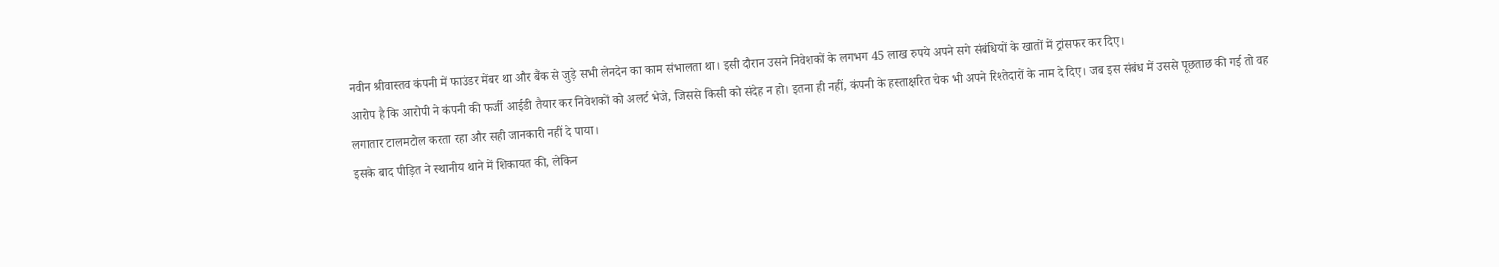नवीन श्रीवास्तव कंपनी में फाउंडर मेंबर था और बैंक से जुड़े सभी लेनदेन का काम संभालता था। इसी दौरान उसने निवेशकों के लगभग 45 लाख रुपये अपने सगे संबंधियों के खातों में ट्रांसफर कर दिए।
आरोप है कि आरोपी ने कंपनी की फर्जी आईडी तैयार कर निवेशकों को अलर्ट भेजे, जिससे किसी को संदेह न हो। इतना ही नहीं, कंपनी के हस्ताक्षरित चेक भी अपने रिश्तेदारों के नाम दे दिए। जब इस संबंध में उससे पूछताछ की गई तो वह लगातार टालमटोल करता रहा और सही जानकारी नहीं दे पाया।
इसके बाद पीड़ित ने स्थानीय थाने में शिकायत की, लेकिन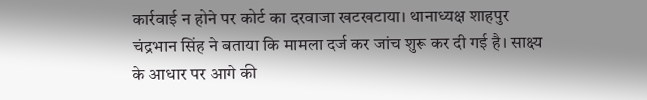कार्रवाई न होने पर कोर्ट का दरवाजा खटखटाया। थानाध्यक्ष शाहपुर चंद्रभान सिंह ने बताया कि मामला दर्ज कर जांच शुरू कर दी गई है। साक्ष्य के आधार पर आगे की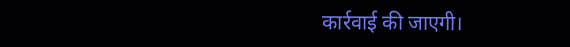कार्रवाई की जाएगी।